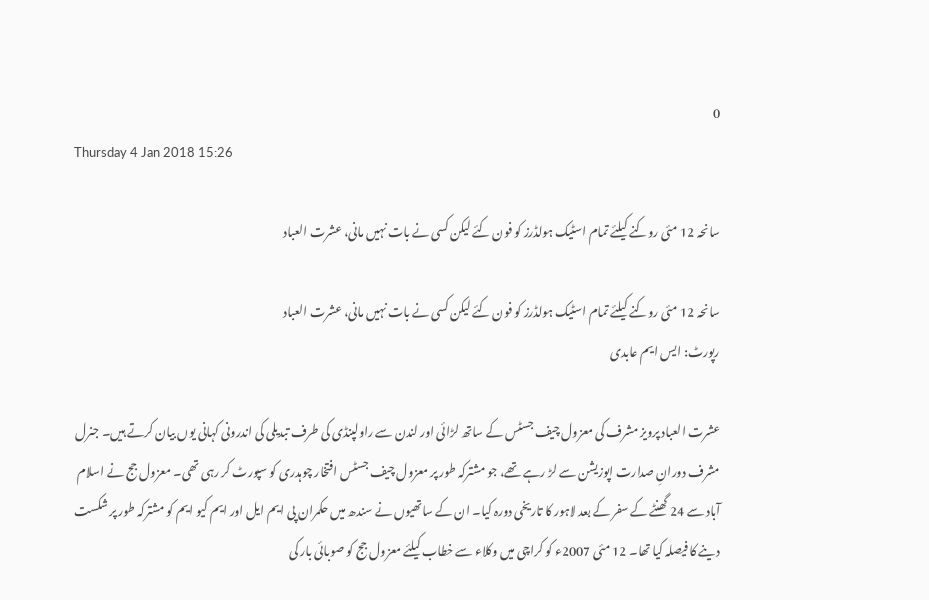0
Thursday 4 Jan 2018 15:26

سانحہ 12 مئی روکنے کیلئے تمام اسٹیک ہولڈرز کو فون کئے لیکن کسی نے بات نہیں مانی، عشرت العباد

سانحہ 12 مئی روکنے کیلئے تمام اسٹیک ہولڈرز کو فون کئے لیکن کسی نے بات نہیں مانی، عشرت العباد
رپورٹ: ایس ایم عابدی

عشرت العباد پرویز مشرف کی معزول چیف جسٹس کے ساتھ لڑائی اور لندن سے راولپنڈی کی طرف تبدیلی کی اندرونی کہانی یوں بیان کرتے ہیں۔ جنرل مشرف دورانِ صدارت اپوزیشن سے لڑ رہے تھے، جو مشترکہ طور پر معزول چیف جسٹس افتخار چوہدری کو سپورٹ کر رہی تھی۔ معزول جج نے اسلام آباد سے 24 گھنٹے کے سفر کے بعد لاہور کا تاریخی دورہ کیا۔ ان کے ساتھیوں نے سندھ میں حکمران پی ایم ایل اور ایم کیو ایم کو مشترکہ طور پر شکست دینے کا فیصلہ کیا تھا۔ 12 مئی 2007ء کو کراچی میں وکلاء سے خطاب کیلئے معزول جج کو صوبائی بار کی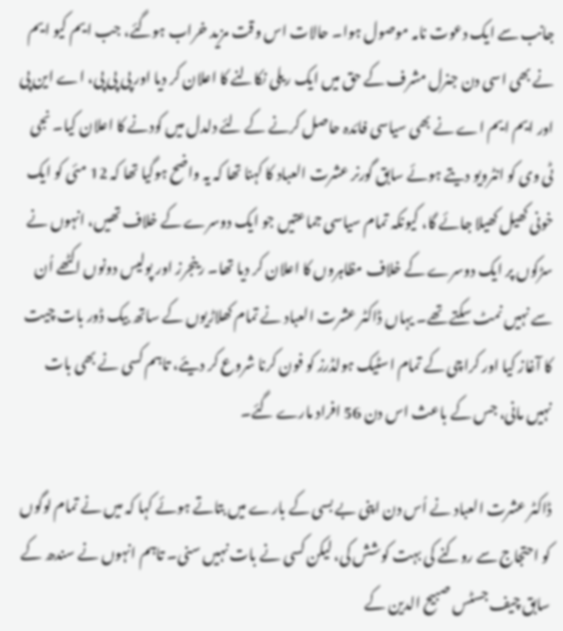جانب سے ایک دعوت نامہ موصول ہوا۔ حالات اس وقت مزید خراب ہوگئے، جب ایم کیو ایم نے بھی اسی دن جنرل مشرف کے حق میں ایک ریلی نکالنے کا اعلان کر دیا اور پی پی پی، اے این پی اور ایم ایم اے نے بھی سیاسی فائدہ حاصل کرنے کے لئے دلدل میں کودنے کا اعلان کیا۔ نجی ٹی وی کو انٹرویو دیتے ہوئے سابق گورنر عشرت العباد کا کہنا تھا کہ یہ واضح ہوگیا تھا کہ 12 مئی کو ایک خونی کھیل کھیلا جائے گا، کیونکہ تمام سیاسی جماعتیں جو ایک دوسرے کے خلاف تھیں، انہوں نے سڑکوں پر ایک دوسرے کے خلاف مظاہروں کا اعلان کر دیا تھا۔ رینجرز اور پولیس دونوں اکٹھے اُن سے نہیں نمٹ سکتے تھے۔ یہاں ڈاکٹر عشرت العباد نے تمام کھلاڑیوں کے ساتھ بیک ڈور بات چیت کا آغاز کیا اور کراچی کے تمام اسٹیک ہولڈرز کو فون کرنا شروع کر دیئے، تاہم کسی نے بھی بات نہیں مانی، جس کے باعث اس دن 56 افراد مارے گئے۔

ڈاکٹر عشرت العباد نے اُس دن اپنی بے بسی کے بارے میں بتاتے ہوئے کہا کہ میں نے تمام لوگوں کو احتجاج سے روکنے کی بہت کوشش کی، لیکن کسی نے بات نہیں سنی۔ تاہم انہوں نے سندھ کے سابق چیف جسٹس صبیح الدین کے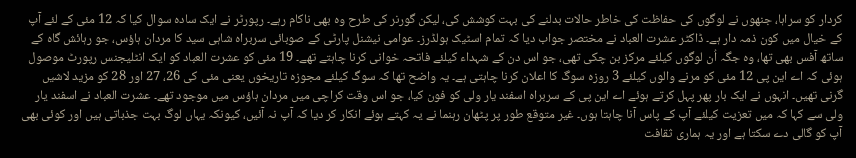کردار کو سراہا، جنھوں نے لوگوں کی حفاظت کی خاطر حالات بدلنے کی بہت کوشش کی، لیکن گورنر کی طرح وہ بھی ناکام رہے۔ رپورٹر نے ایک سادہ سوال کیا کہ 12 مئی کے لئے آپ کے خیال میں کون ذمہ دار ہے۔ ڈاکٹر عشرت العباد نے مختصر جواب دیا کہ تمام اسٹیک ہولڈرز۔ عوامی نیشنل پارٹی کے صوبائی سربراہ شاہی سید کا مردان ہاؤس، جو رہائش گاہ کے ساتھ آفس بھی تھا، وہ جگہ اُن لوگوں کیلئے مرکز بن چکی تھی، جو اس دن کے شہداء کیلئے فاتحہ خوانی کرنا چاہتے تھے۔ 19 مئی کو عشرت العباد کو ایک انٹلیجنس رپورٹ موصول ہوئی کہ اے این پی 12 مئی کو مرنے والوں کیلئے 3 روزہ سوگ کا اعلان کرنا چاہتی ہے۔ یہ واضح تھا کہ سوگ کیلئے مجوزہ تاریخوں یعنی مئی کی 26، 27 اور 28 کو مزید لاشیں گرنی تھیں۔ انہوں نے ایک بار پھر پہل کرتے ہوئے اے این پی کے سربراہ اسفند یار ولی کو فون کیا، جو اس وقت کراچی میں مردان ہاؤس میں موجود تھے۔ عشرت العباد نے اسفند یار ولی سے کہا کہ میں تعزیت کیلئے آپ کے پاس آنا چاہتا ہوں۔ غیر متوقع طور پر پٹھان رہنما نے یہ کہتے ہوئے انکار کر دیا کہ آپ نہ آئیں، کیونکہ یہاں لوگ بہت جذباتی ہیں اور کوئی بھی آپ کو گالی دے سکتا ہے اور یہ ہماری ثقافت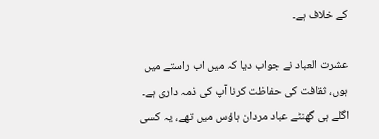کے خلاف ہے۔

عشرت العباد نے جواب دیا کہ میں اب راستے میں ہوں، ثقافت کی حفاظت کرنا آپ کی ذمہ داری ہے۔ اگلے ہی گھنٹے عباد مردان ہاؤس میں تھے، یہ کسی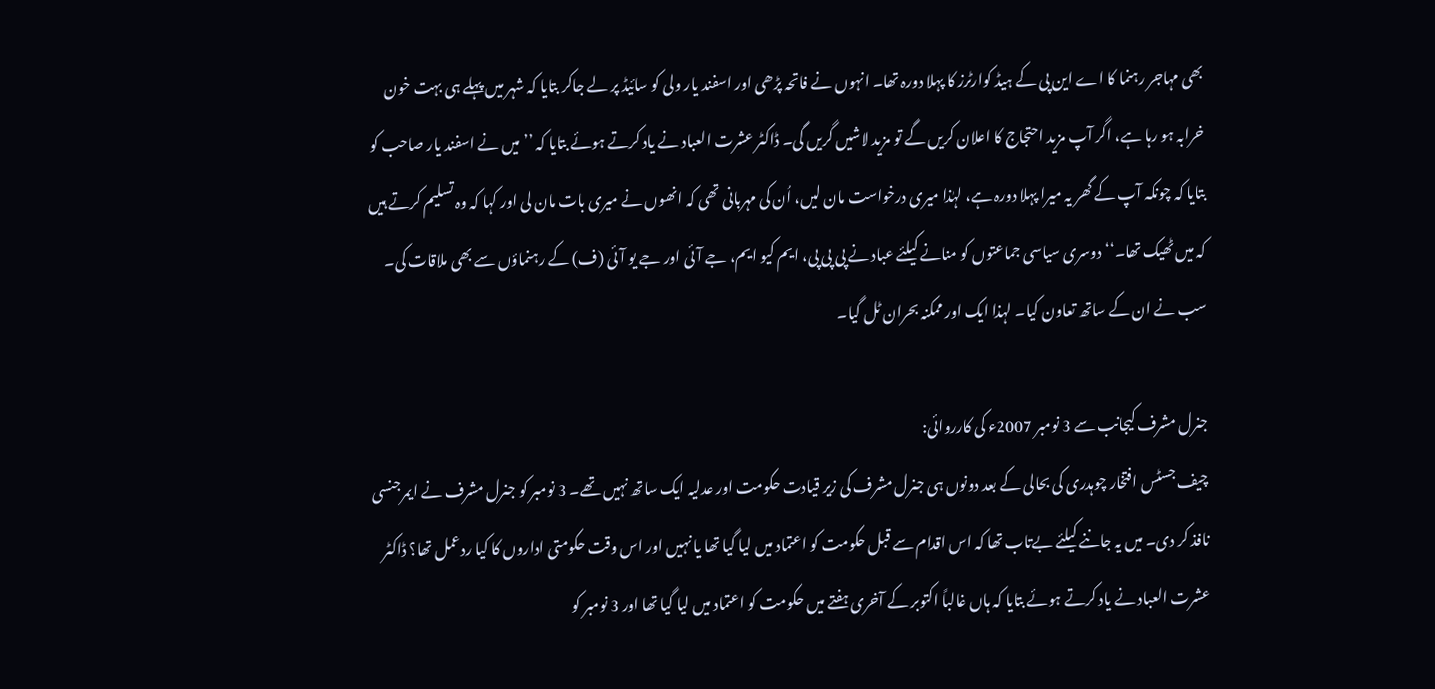بھی مہاجر رہنما کا اے این پی کے ہیڈ کوارٹرز کا پہلا دورہ تھا۔ انہوں نے فاتحہ پڑھی اور اسفند یار ولی کو سائیڈ پر لے جاکر بتایا کہ شہر میں پہلے ہی بہت خون خرابہ ہو رہا ہے، اگر آپ مزید احتجاج کا اعلان کریں گے تو مزید لاشیں گریں گی۔ ڈاکٹر عشرت العباد نے یاد کرتے ہوئے بتایا کہ ’’میں نے اسفند یار صاحب کو بتایا کہ چونکہ آپ کے گھر یہ میرا پہلا دورہ ہے، لہٰذا میری درخواست مان لیں، اُن کی مہربانی تھی کہ انھوں نے میری بات مان لی اور کہا کہ وہ تسلیم کرتے ہیں کہ میں ٹھیک تھا۔‘‘ دوسری سیاسی جماعتوں کو منانے کیلئے عباد نے پی پی پی، ایم کیو ایم، جے آئی اور جے یو آئی (ف) کے رہنماؤں سے بھی ملاقات کی۔ سب نے ان کے ساتھ تعاون کیا۔ لہذا ایک اور ممکنہ بحران ٹل گیا۔

جنرل مشرف کیجانب سے 3 نومبر 2007ء کی کارروائی:
چیف جسٹس افتخار چوہدری کی بحالی کے بعد دونوں ہی جنرل مشرف کی زیر قیادت حکومت اور عدلیہ ایک ساتھ نہیں تھے۔ 3 نومبر کو جنرل مشرف نے ایمرجنسی نافذ کر دی۔ میں یہ جاننے کیلئے بےتاب تھا کہ اس اقدام سے قبل حکومت کو اعتماد میں لیا گیا تھا یا نہیں اور اس وقت حکومتی اداروں کا کیا ردعمل تھا؟ ڈاکٹر عشرت العباد نے یاد کرتے ہوئے بتایا کہ ہاں غالباً اکتوبر کے آخری ہفتے میں حکومت کو اعتماد میں لیا گیا تھا اور 3 نومبر کو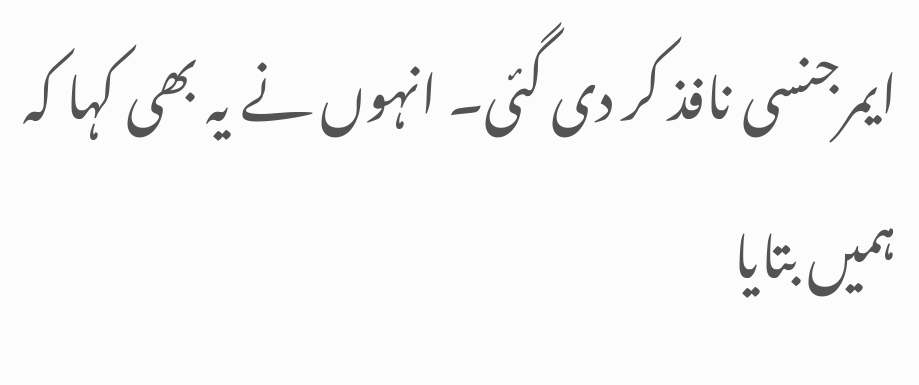ایمرجنسی نافذ کر دی گئی۔ انہوں نے یہ بھی کہا کہ ہمیں بتایا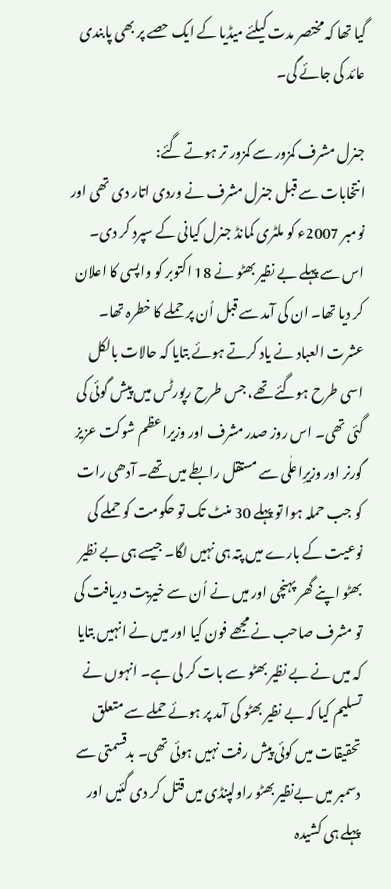گیا تھا کہ مختصر مدت کیلئے میڈیا کے ایک حصے پر بھی پابندی عائد کی جائے گی۔

جنرل مشرف کمزور سے کمزور تر ہوتے گئے:
انتخابات سے قبل جنرل مشرف نے وردی اتار دی تھی اور نومبر 2007ء کو ملٹری کمانڈ جنرل کیانی کے سپرد کر دی۔ اس سے پہلے بے نظیر بھٹو نے 18 اکتوبر کو واپسی کا اعلان کر دیا تھا۔ ان کی آمد سے قبل اُن پر حملے کا خطرہ تھا۔ عشرت العباد نے یاد کرتے ہوئے بتایا کہ حالات بالکل اسی طرح ہوگئے تھے، جس طرح رپورٹس میں پیش گوئی کی گئی تھی۔ اس روز صدر مشرف اور وزیراعظم شوکت عزیز گورنر اور وزیرِاعلٰی سے مستقل رابطے میں تھے۔ آدھی رات کو جب حملہ ہوا تو پہلے 30 منٹ تک تو حکومت کو حملے کی نوعیت کے بارے میں پتہ ہی نہیں لگا۔ جیسے ہی بے نظیر بھٹو اپنے گھر پہنچی اور میں نے اُن سے خیریت دریافت کی تو مشرف صاحب نے مجھے فون کیا اور میں نے انہیں بتایا کہ میں نے بے نظیر بھٹو سے بات کر لی ہے۔ انہوں نے تسلیم کیا کہ بے نظیر بھٹو کی آمد پر ہوئے حملے سے متعلق تحقیقات میں کوئی پیش رفت نہیں ہوئی تھی۔ بدقسمتی سے دسمبر میں بےنظیر بھٹو راولپنڈی میں قتل کر دی گئیں اور پہلے ہی کشیدہ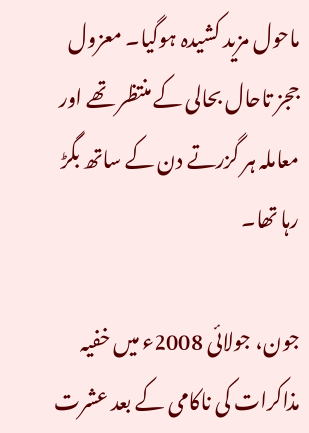ماحول مزید کشیدہ ہوگیا۔ معزول ججز تاحال بحالی کے منتظر تھے اور معاملہ ہر گزرتے دن کے ساتھ بگڑ رہا تھا۔

جون، جولائی 2008ء میں خفیہ مذاکرات کی ناکامی کے بعد عشرت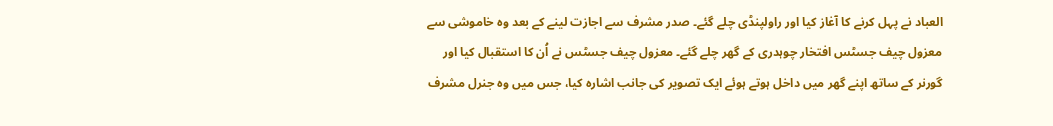العباد نے پہل کرنے کا آغاز کیا اور راولپنڈی چلے گئے۔ صدر مشرف سے اجازت لینے کے بعد وہ خاموشی سے معزول چیف جسٹس افتخار چوہدری کے گھر چلے گئے۔ معزول چیف جسٹس نے اُن کا استقبال کیا اور گورنر کے ساتھ اپنے گھر میں داخل ہوتے ہوئے ایک تصویر کی جانب اشارہ کیا، جس میں وہ جنرل مشرف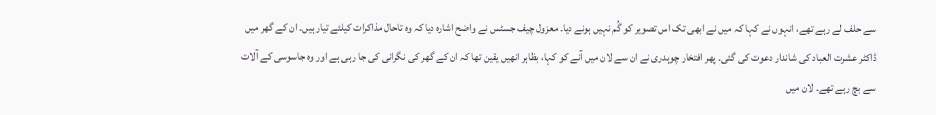سے حلف لے رہے تھے، انہوں نے کہا کہ میں نے ابھی تک اس تصویر کو گُم نہیں ہونے دیا۔ معزول چیف جسٹس نے واضح اشارہ دیا کہ وہ تاحال مذاکرات کیلئے تیار ہیں۔ ان کے گھر میں ڈاکٹر عشرت العباد کی شاندار دعوت کی گئی۔ پھر افتخار چوہدری نے ان سے لان میں آنے کو کہا، بظاہر انھیں یقین تھا کہ ان کے گھر کی نگرانی کی جا رہی ہے اور وہ جاسوسی کے آلات سے بچ رہے تھے۔ لان میں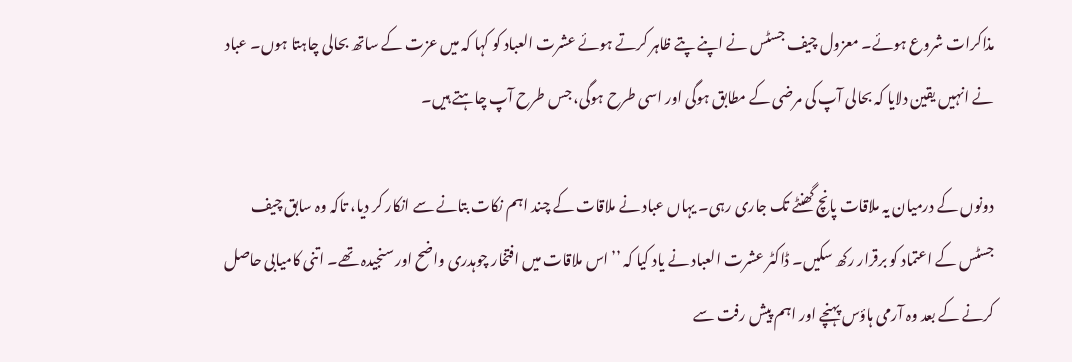مذاکرات شروع ہوئے۔ معزول چیف جسٹس نے اپنے پتے ظاہر کرتے ہوئے عشرت العباد کو کہا کہ میں عزت کے ساتھ بحالی چاہتا ہوں۔ عباد نے انہیں یقین دلایا کہ بحالی آپ کی مرضی کے مطابق ہوگی اور اسی طرح ہوگی، جس طرح آپ چاہتے ہیں۔

دونوں کے درمیان یہ ملاقات پانچ گھنٹے تک جاری رہی۔ یہاں عباد نے ملاقات کے چند اہم نکات بتانے سے انکار کر دیا، تاکہ وہ سابق چیف جسٹس کے اعتماد کو برقرار رکھ سکیں۔ ڈاکٹر عشرت العباد نے یاد کیا کہ ’’اس ملاقات میں افتخار چوہدری واضح اور سنجیدہ تھے۔ اتنی کامیابی حاصل کرنے کے بعد وہ آرمی ہاؤس پہنچے اور اہم پیش رفت سے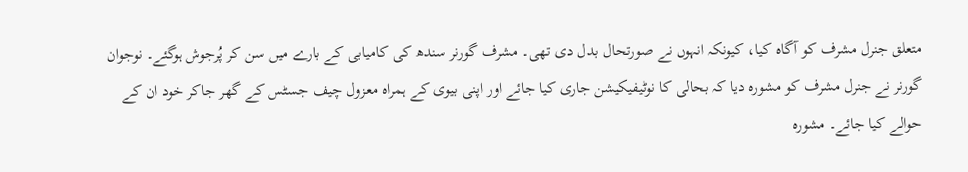متعلق جنرل مشرف کو آگاہ کیا، کیونکہ انہوں نے صورتحال بدل دی تھی۔ مشرف گورنر سندھ کی کامیابی کے بارے میں سن کر پُرجوش ہوگئے۔ نوجوان گورنر نے جنرل مشرف کو مشورہ دیا کہ بحالی کا نوٹیفیکیشن جاری کیا جائے اور اپنی بیوی کے ہمراہ معزول چیف جسٹس کے گھر جاکر خود ان کے حوالے کیا جائے۔ مشورہ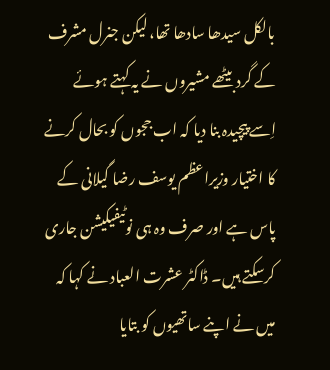بالکل سیدھا سادھا تھا، لیکن جنرل مشرف کے گرد بیٹھے مشیروں نے یہ کہتے ہوئے اِسے پیچیدہ بنا دیا کہ اب ججوں کو بحال کرنے کا اختیار وزیراعظم یوسف رضا گیلانی کے پاس ہے اور صرف وہ ہی نوٹیفیکیشن جاری کرسکتے ہیں۔ ڈاکٹر عشرت العباد نے کہا کہ میں نے اپنے ساتھیوں کو بتایا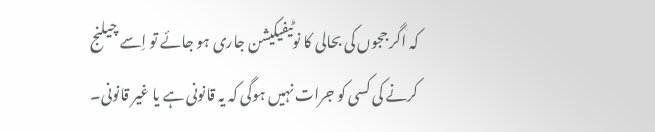کہ اگر ججوں کی بحالی کا نوٹیفیکیشن جاری ہو جائے تو اِسے چیلنج کرنے کی کسی کو جرات نہیں ہوگی کہ یہ قانونی ہے یا غیر قانونی۔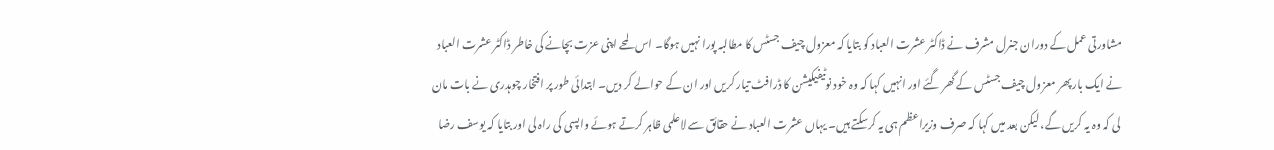مشاورتی عمل کے دوران جنرل مشرف نے ڈاکٹر عشرت العباد کو بتایا کہ معزول چیف جسٹس کا مطالبہ پورا نہیں ہوگا۔ اس لمحے اپنی عزت بچانے کی خاطر ڈاکٹر عشرت العباد نے ایک بار پھر معزول چیف جسٹس کے گھر گئے اور انہیں کہا کہ وہ خود نوٹیفیکیشن کا ڈرافٹ تیار کریں اور ان کے حوالے کر دیں۔ ابتدائی طور پر افتخار چوہدری نے بات مان لی کہ وہ یہ کریں گے، لیکن بعد میں کہا کہ صرف وزیراعظم ہی یہ کرسکتے ہیں۔ یہاں عشرت العباد نے حقائق سے لاعلمی ظاہر کرتے ہوئے واپسی کی راہ لی اور بتایا کہ یوسف رضا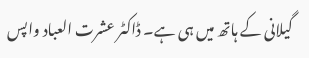گیلانی کے ہاتھ میں ہی ہے۔ ڈاکٹر عشرت العباد واپس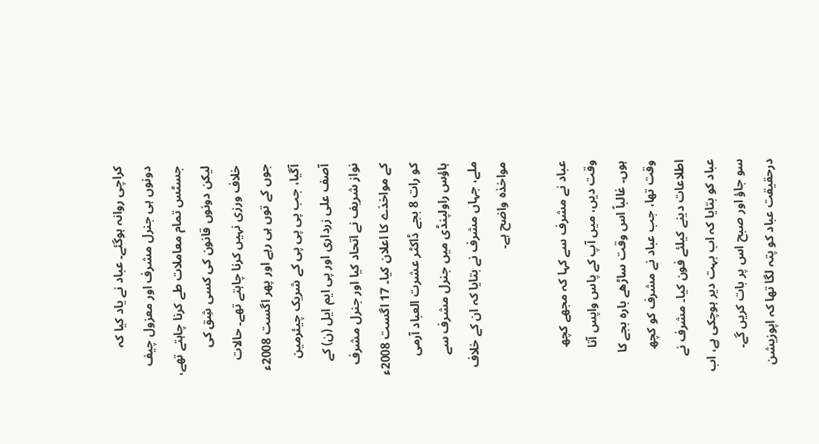کراچی روانہ ہوگئے۔ عباد نے یاد کیا کہ دونوں ہی جنرل مشرف اور معزول چیف جسٹس تمام معاملات طے کرنا چاہتے تھے، لیکن دونوں قانون کی کسی شِق کی خلاف ورزی نہیں کرنا چاہتے تھے۔ حالات جوں کے توں ہی رہے اور پھر اگست 2008ء آگیا، جب پی پی پی کے شریک چیئرمین آصف علی زرداری اور پی ایم ایل (ن) کے نواز شریف نے اتحاد کیا اور جنرل مشرف کے مواخذے کا اعلان کیا۔ 17 اگست 2008ء کو رات 8 بجے ڈاکٹر عشرت العباد آرمی ہاؤس راولپنڈی میں جنرل مشرف سے ملے، جہاں مشرف نے بتایا کہ ان کے خلاف مواخذہ واضح ہے۔

عباد نے مشرف سے کہا کہ مجھے کچھ وقت دیں، میں آپ کے پاس واپس آتا ہوں۔ غالباً اس وقت ساڑھے بارہ بجے کا وقت تھا، جب عباد نے مشرف کو کچھ اطلاعات دینے کیلئے فون کیا۔ مشرف نے عباد کو بتایا کہ اب بہت دیر ہوچکی ہے، اب سو جاؤ اور صبح اس پر بات کریں گے۔ درحقیقت عباد کو پتہ لگا تھا کہ اپوزیشن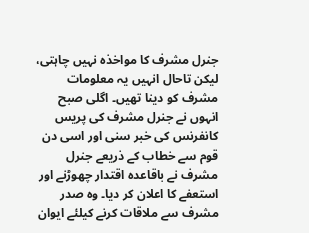جنرل مشرف کا مواخذہ نہیں چاہتی، لیکن تاحال انہیں یہ معلومات مشرف کو دینا تھیں۔ اگلی صبح انہوں نے جنرل مشرف کی پریس کانفرنس کی خبر سنی اور اسی دن قوم سے خطاب کے ذریعے جنرل مشرف نے باقاعدہ اقتدار چھوڑنے اور استعفے کا اعلان کر دیا۔ وہ صدر مشرف سے ملاقات کرنے کیلئے ایوان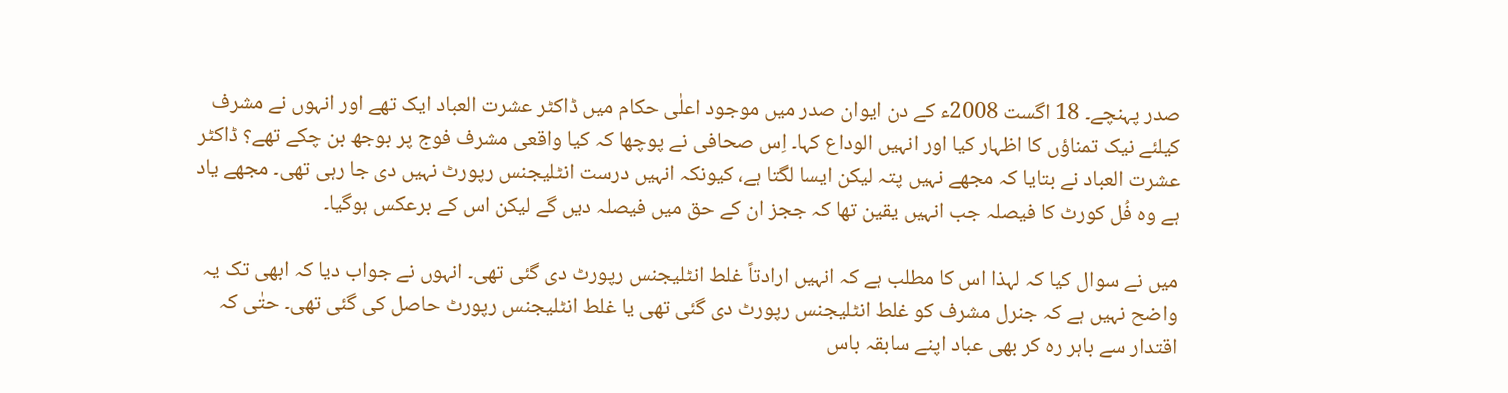صدر پہنچے۔ 18 اگست 2008ء کے دن ایوان صدر میں موجود اعلٰی حکام میں ڈاکٹر عشرت العباد ایک تھے اور انہوں نے مشرف کیلئے نیک تمناؤں کا اظہار کیا اور انہیں الوداع کہا۔ اِس صحافی نے پوچھا کہ کیا واقعی مشرف فوج پر بوجھ بن چکے تھے؟ ڈاکٹر عشرت العباد نے بتایا کہ مجھے نہیں پتہ لیکن ایسا لگتا ہے، کیونکہ انہیں درست انٹلیجنس رپورٹ نہیں دی جا رہی تھی۔ مجھے یاد ہے وہ فُل کورٹ کا فیصلہ جب انہیں یقین تھا کہ ججز ان کے حق میں فیصلہ دیں گے لیکن اس کے برعکس ہوگیا۔

میں نے سوال کیا کہ لہذا اس کا مطلب ہے کہ انہیں ارادتاً غلط انٹلیجنس رپورٹ دی گئی تھی۔ انہوں نے جواب دیا کہ ابھی تک یہ واضح نہیں ہے کہ جنرل مشرف کو غلط انٹلیجنس رپورٹ دی گئی تھی یا غلط انٹلیجنس رپورٹ حاصل کی گئی تھی۔ حتٰی کہ اقتدار سے باہر رہ کر بھی عباد اپنے سابقہ باس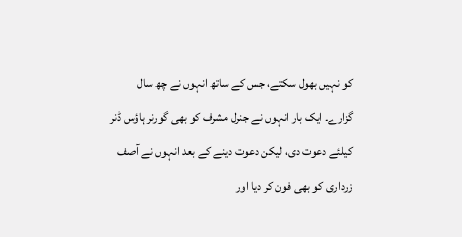کو نہیں بھول سکتے، جس کے ساتھ انہوں نے چھ سال گزارے۔ ایک بار انہوں نے جنرل مشرف کو بھی گورنر ہاؤس ڈنر کیلئے دعوت دی، لیکن دعوت دینے کے بعد انہوں نے آصف زرداری کو بھی فون کر دیا اور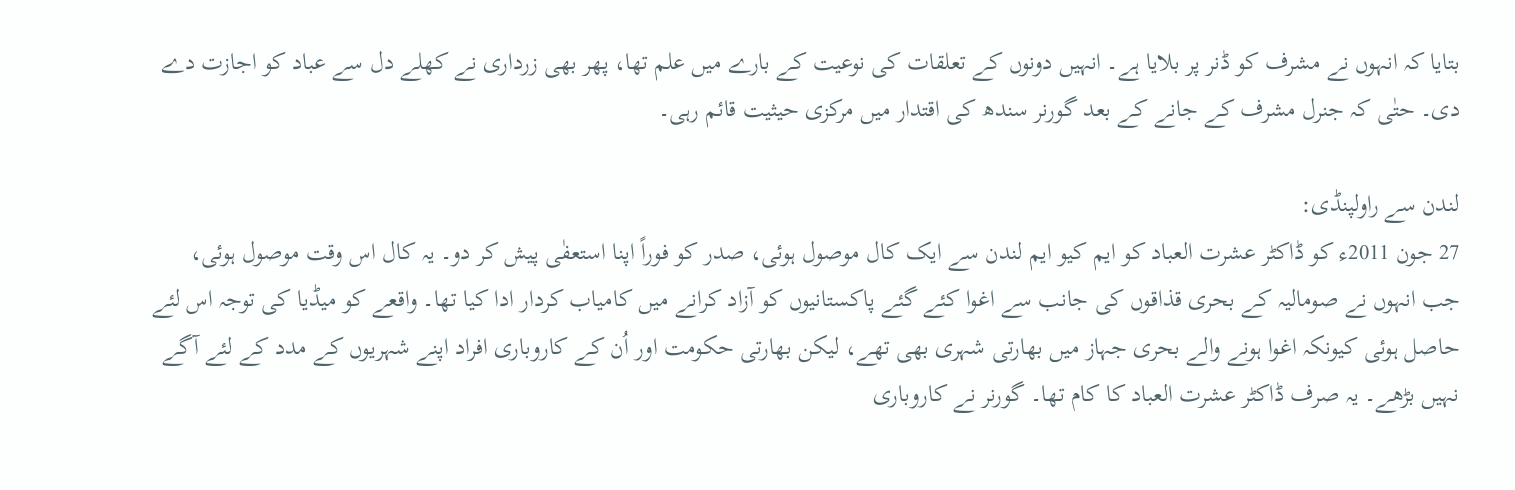بتایا کہ انہوں نے مشرف کو ڈنر پر بلایا ہے۔ انہیں دونوں کے تعلقات کی نوعیت کے بارے میں علم تھا، پھر بھی زرداری نے کھلے دل سے عباد کو اجازت دے دی۔ حتٰی کہ جنرل مشرف کے جانے کے بعد گورنر سندھ کی اقتدار میں مرکزی حیثیت قائم رہی۔

لندن سے راولپنڈی:
27 جون 2011ء کو ڈاکٹر عشرت العباد کو ایم کیو ایم لندن سے ایک کال موصول ہوئی، صدر کو فوراً اپنا استعفٰی پیش کر دو۔ یہ کال اس وقت موصول ہوئی، جب انہوں نے صومالیہ کے بحری قذاقوں کی جانب سے اغوا کئے گئے پاکستانیوں کو آزاد کرانے میں کامیاب کردار ادا کیا تھا۔ واقعے کو میڈیا کی توجہ اس لئے حاصل ہوئی کیونکہ اغوا ہونے والے بحری جہاز میں بھارتی شہری بھی تھے، لیکن بھارتی حکومت اور اُن کے کاروباری افراد اپنے شہریوں کے مدد کے لئے آگے نہیں بڑھے۔ یہ صرف ڈاکٹر عشرت العباد کا کام تھا۔ گورنر نے کاروباری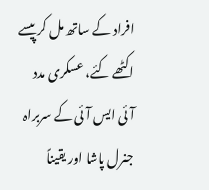افراد کے ساتھ مل کر پیسے اکٹھے کئے، عسکری مدد آئی ایس آئی کے سربراہ جنرل پاشا اور یقیناً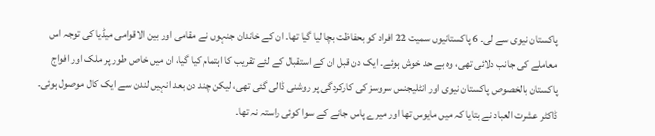پاکستان نیوی سے لی۔ 6 پاکستانیوں سمیت 22 افراد کو بحفاظت بچا لیا گیا تھا۔ ان کے خاندان جنہوں نے مقامی اور بین الاقوامی میڈیا کی توجہ اس معاملے کی جانب دلائی تھی، وہ بے حد خوش ہوئے۔ ایک دن قبل ان کے استقبال کے لئے تقریب کا اہتمام کیا گیا، ان میں خاص طور پر ملک اور افواج پاکستان بالخصوص پاکستان نیوی اور انٹلیجنس سروسز کی کارکردگی پر روشنی ڈالی گئی تھی، لیکن چند دن بعد انہیں لندن سے ایک کال موصول ہوئی۔ ڈاکٹر عشرت العباد نے بتایا کہ میں مایوس تھا اور میرے پاس جانے کے سوا کوئی راستہ نہ تھا۔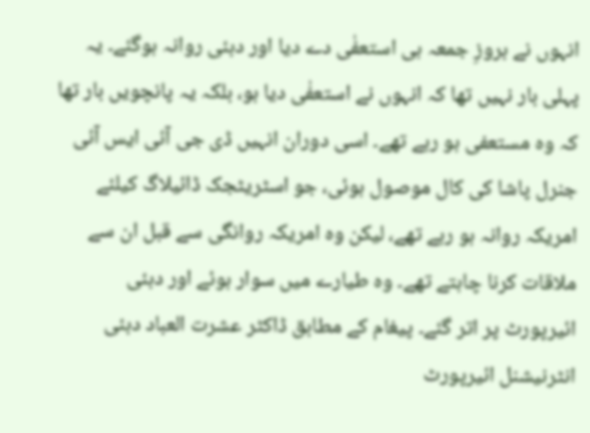انہوں نے بروزِ جمعہ ہی استعفٰی دے دیا اور دبئی روانہ ہوگئے۔ یہ پہلی بار نہیں تھا کہ انہوں نے استعفٰی دیا ہو، بلکہ یہ پانچویں بار تھا کہ وہ مستعفی ہو رہے تھے۔ اسی دوران انہیں ڈی جی آئی ایس آئی جنرل پاشا کی کال موصول ہوئی، جو اسٹریٹجک ڈائیلاگ کیلئے امریکہ روانہ ہو رہے تھے، لیکن وہ امریکہ روانگی سے قبل ان سے ملاقات کرنا چاہتے تھے۔ وہ طیارے میں سوار ہوئے اور دبئی ائیرپورٹ پر اتر گئے۔ پیغام کے مطابق ڈاکٹر عشرت العباد دبئی انٹرنیشنل ائیرپورٹ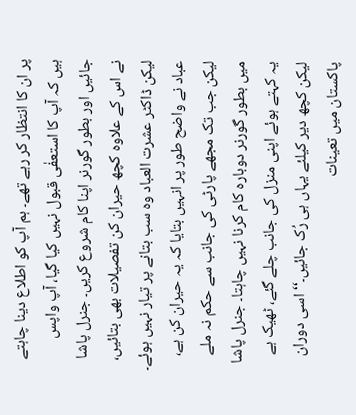پر ان کا انتظار کر رہے تھے۔ ہم آپ کو اطلاع دینا چاہتے ہیں کہ آپ کا استعفٰی قبول نہیں کیا گیا، آپ واپس جائیں اور بطور گورنر اپنا کام شروع کریں۔ جنرل پاشا نے اس کے علاوہ کچھ حیران کن تفصیلات بھی بتائیں، لیکن ڈاکٹر عشرت العباد وہ سب بتانے پر تیار نہیں ہوئے۔ عباد نے واضح طور پر انہیں بتایا کہ یہ حیران کن ہے، لیکن جب تک مجھے پارٹی کی جانب سے حکم نہ ملے میں بطور گورنر دوبارہ کام کرنا نہیں چاہتا۔ جنرل پاشا یہ کہتے ہوئے اپنی منزل کی جانب چلے گئے، ٹھیک ہے لیکن کچھ دیر کیلئے یہاں ہی رُک جائیں۔‘‘ اسی دوران پاکستان میں تعینات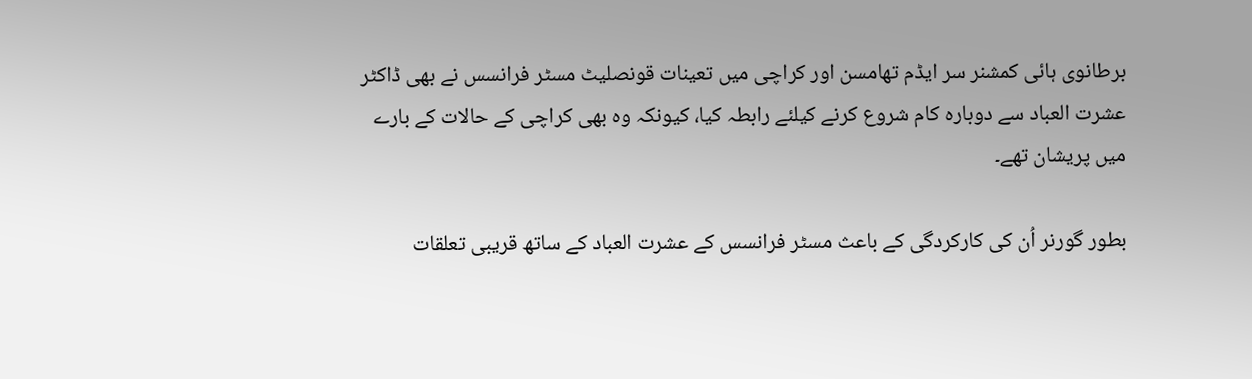برطانوی ہائی کمشنر سر ایڈم تھامسن اور کراچی میں تعینات قونصلیٹ مسٹر فرانسس نے بھی ڈاکٹر عشرت العباد سے دوبارہ کام شروع کرنے کیلئے رابطہ کیا، کیونکہ وہ بھی کراچی کے حالات کے بارے میں پریشان تھے۔

بطور گورنر اُن کی کارکردگی کے باعث مسٹر فرانسس کے عشرت العباد کے ساتھ قریبی تعلقات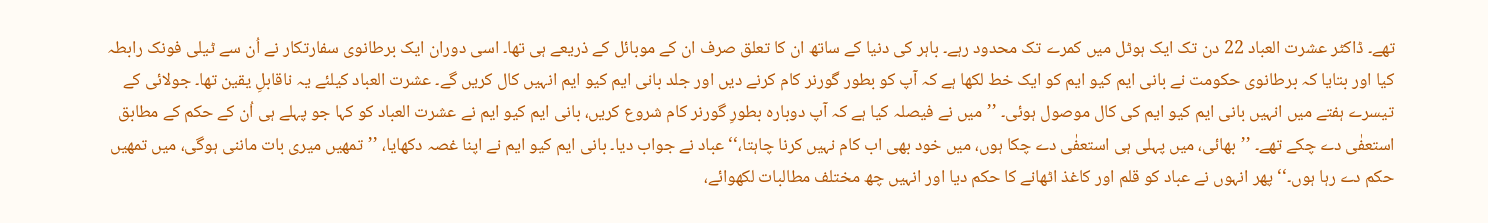تھے۔ ڈاکٹر عشرت العباد 22 دن تک ایک ہوٹل میں کمرے تک محدود رہے۔ باہر کی دنیا کے ساتھ ان کا تعلق صرف ان کے موبائل کے ذریعے ہی تھا۔ اسی دوران ایک برطانوی سفارتکار نے اُن سے ٹیلی فونک رابطہ کیا اور بتایا کہ برطانوی حکومت نے بانی ایم کیو ایم کو ایک خط لکھا ہے کہ آپ کو بطور گورنر کام کرنے دیں اور جلد بانی ایم کیو ایم انہیں کال کریں گے۔ عشرت العباد کیلئے یہ ناقابلِ یقین تھا۔ جولائی کے تیسرے ہفتے میں انہیں بانی ایم کیو ایم کی کال موصول ہوئی۔ ’’میں نے فیصلہ کیا ہے کہ آپ دوبارہ بطورِ گورنر کام شروع کریں، بانی ایم کیو ایم نے عشرت العباد کو کہا جو پہلے ہی اُن کے حکم کے مطابق استعفٰی دے چکے تھے۔ ’’بھائی، میں پہلی ہی استعفٰی دے چکا ہوں، میں خود بھی اب کام نہیں کرنا چاہتا،‘‘ عباد نے جواب دیا۔ بانی ایم کیو ایم نے اپنا غصہ دکھایا، ’’تمھیں میری بات ماننی ہوگی، میں تمھیں حکم دے رہا ہوں۔‘‘ پھر انہوں نے عباد کو قلم اور کاغذ اٹھانے کا حکم دیا اور انہیں چھ مختلف مطالبات لکھوائے،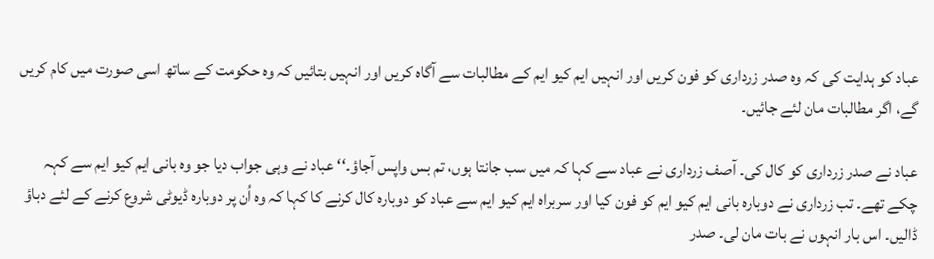عباد کو ہدایت کی کہ وہ صدر زرداری کو فون کریں اور انہیں ایم کیو ایم کے مطالبات سے آگاہ کریں اور انہیں بتائیں کہ وہ حکومت کے ساتھ اسی صورت میں کام کریں گے، اگر مطالبات مان لئے جائیں۔

عباد نے صدر زرداری کو کال کی۔ آصف زرداری نے عباد سے کہا کہ میں سب جانتا ہوں، تم بس واپس آجاؤ۔‘‘ عباد نے وہی جواب دیا جو وہ بانی ایم کیو ایم سے کہہ چکے تھے۔ تب زرداری نے دوبارہ بانی ایم کیو ایم کو فون کیا اور سربراہ ایم کیو ایم سے عباد کو دوبارہ کال کرنے کا کہا کہ وہ اُن پر دوبارہ ڈیوٹی شروع کرنے کے لئے دباؤ ڈالیں۔ اس بار انہوں نے بات مان لی۔ صدر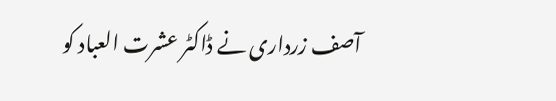آصف زرداری نے ڈاکٹر عشرت العباد کو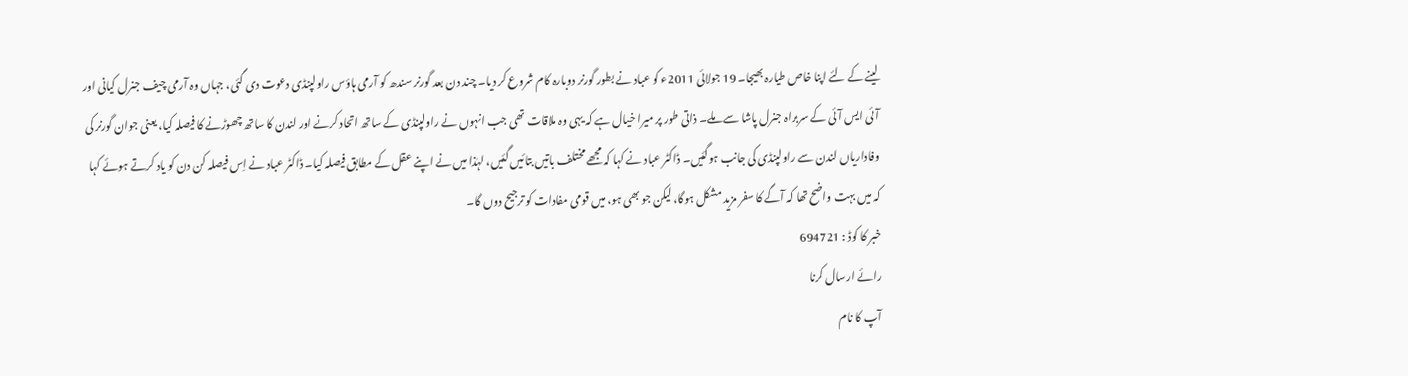لینے کے لئے اپنا خاص طیارہ بھیجا۔ 19 جولائی 2011ء کو عباد نے بطور گورنر دوبارہ کام شروع کر دیا۔ چند دن بعد گورنر سندھ کو آرمی ہاؤس راولپنڈی دعوت دی گئی، جہاں وہ آرمی چیف جنرل کیانی اور آئی ایس آئی کے سربراہ جنرل پاشا سے ملے۔ ذاتی طور پر میرا خیال ہے کہ یہی وہ ملاقات تھی جب انہوں نے راولپنڈی کے ساتھ اتحاد کرنے اور لندن کا ساتھ چھوڑنے کا فیصلہ کیا، یعنی جوان گورنر کی وفاداریاں لندن سے راولپنڈی کی جانب ہوگئیں۔ ڈاکٹر عباد نے کہا کہ مجھے مختلف باتیں بتائیں گئیں، لہٰذا میں نے اپنے عقل کے مطابق فیصلہ کیا۔ ڈاکٹر عباد نے اِس فیصلہ کن دن کو یاد کرتے ہوئے کہا کہ میں بہت واضح تھا کہ آگے کا سفر مزید مشکل ہوگا، لیکن جو بھی ہو، میں قومی مفادات کو ترجیح دوں گا۔
خبر کا کوڈ : 694721
رائے ارسال کرنا
آپ کا نام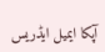آپکا ایمیل ایڈریس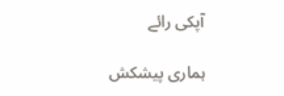آپکی رائے

ہماری پیشکش